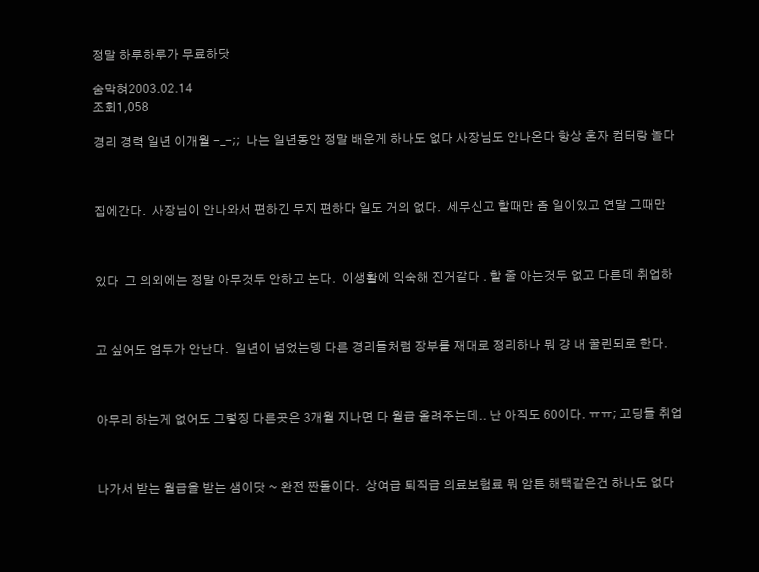정말 하루하루가 무료하닷

숨막혀2003.02.14
조회1,058

경리 경력 일년 이개월 -_-;;  나는 일년동안 정말 배운게 하나도 없다 사장님도 안나온다 항상 혼자 컴터랑 놀다



집에간다.  사장님이 안나와서 편하긴 무지 편하다 일도 거의 없다.  세무신고 할때만 좀 일이있고 연말 그때만



있다  그 의외에는 정말 아무것두 안하고 논다.  이생활에 익숙해 진거같다 . 할 줄 아는것두 없고 다른데 취업하



고 싶어도 엄두가 안난다.  일년이 넘었는뎅 다른 경리들처럼 장부를 재대로 정리하나 뭐 걍 내 꿀린되로 한다.



아무리 하는게 없어도 그렇징 다른곳은 3개월 지나면 다 월급 올려주는데.. 난 아직도 60이다. ㅠㅠ; 고딩들 취업



나가서 받는 월급을 받는 샘이닷 ~ 완전 짠돌이다.  상여급 퇴직급 의료보험료 뭐 암튼 해택같은건 하나도 없다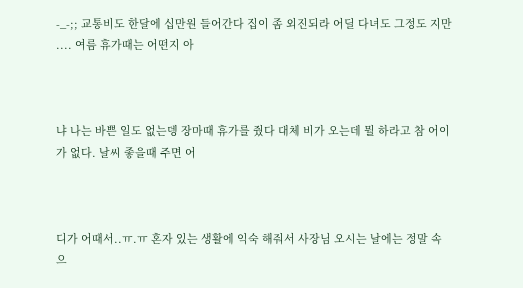-_-;; 교통비도 한달에 십만원 들어간다 집이 좀 외진되라 어딜 다녀도 그정도 지만 .... 여름 휴가때는 어떤지 아



냐 나는 바쁜 일도 없는뎅 장마때 휴가를 줬다 대체 비가 오는데 뭘 하라고 참 어이가 없다. 날씨 좋을때 주면 어



디가 어때서..ㅠ.ㅠ 혼자 있는 생활에 익숙 해줘서 사장님 오시는 날에는 정말 속으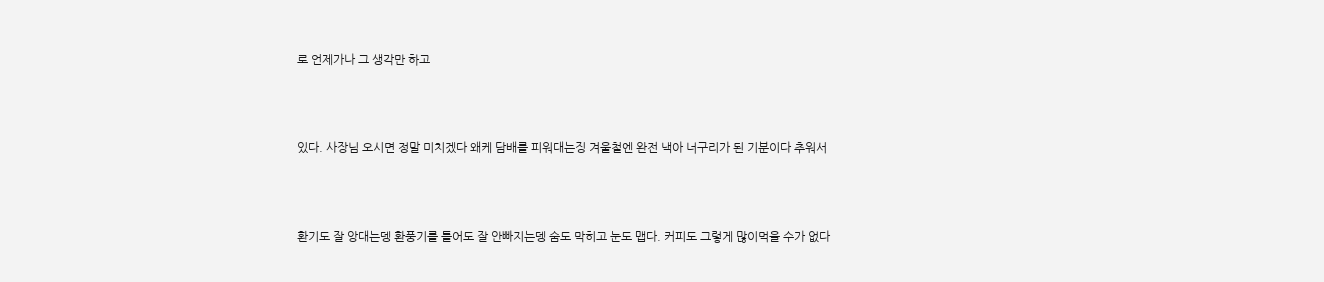로 언제가나 그 생각만 하고



있다. 사장님 오시면 정말 미치겠다 왜케 담배를 피워대는징 겨울철엔 완전 낵아 너구리가 된 기분이다 추워서



환기도 잘 앙대는뎅 환풍기를 틀어도 잘 안빠지는뎅 숨도 막히고 눈도 맵다. 커피도 그렇게 많이먹을 수가 없다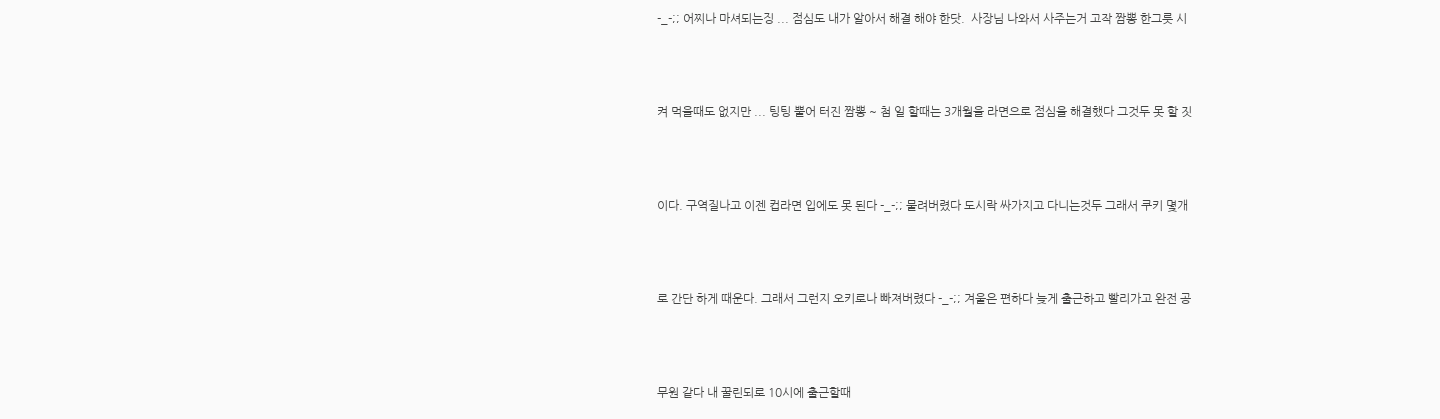-_-;; 어찌나 마셔되는징 ... 점심도 내가 알아서 해결 해야 한닷.  사장님 나와서 사주는거 고작 짬뽕 한그릇 시



켜 먹을때도 없지만 ... 팅팅 뿔어 터진 짬뽕 ~ 첨 일 할때는 3개월을 라면으로 점심을 해결했다 그것두 못 할 짓



이다. 구역질나고 이젠 컵라면 입에도 못 된다 -_-;; 물려버렸다 도시락 싸가지고 다니는것두 그래서 쿠키 몇개



로 간단 하게 때운다. 그래서 그런지 오키로나 빠져버렸다 -_-;; 겨울은 편하다 늦게 출근하고 빨리가고 완전 공



무원 같다 내 꿀린되로 10시에 출근할때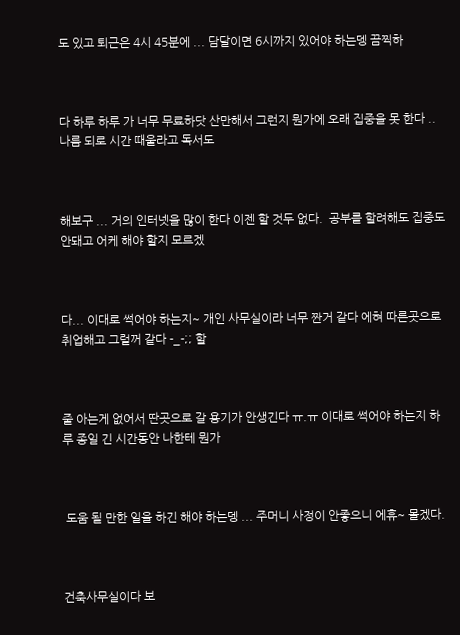도 있고 퇴근은 4시 45분에 ... 담달이면 6시까지 있어야 하는뎅 끔찍하



다 하루 하루 가 너무 무료하닷 산만해서 그런지 뭔가에 오래 집중을 못 한다 .. 나름 되로 시간 때울라고 독서도



해보구 ... 거의 인터넷을 많이 한다 이젠 할 것두 없다.  공부를 할려해도 집중도 안돼고 어케 해야 할지 모르겠



다... 이대로 썩어야 하는지~ 개인 사무실이라 너무 짠거 같다 에혀 따른곳으로 취업해고 그럴꺼 같다 -_-;; 할



줄 아는게 없어서 딴곳으로 갈 용기가 안생긴다 ㅠ.ㅠ 이대로 썩어야 하는지 하루 종일 긴 시간동안 나한테 뭔가



 도움 될 만한 일을 하긴 해야 하는뎅 ... 주머니 사정이 안좋으니 에휴~ 몰겠다.



건축사무실이다 보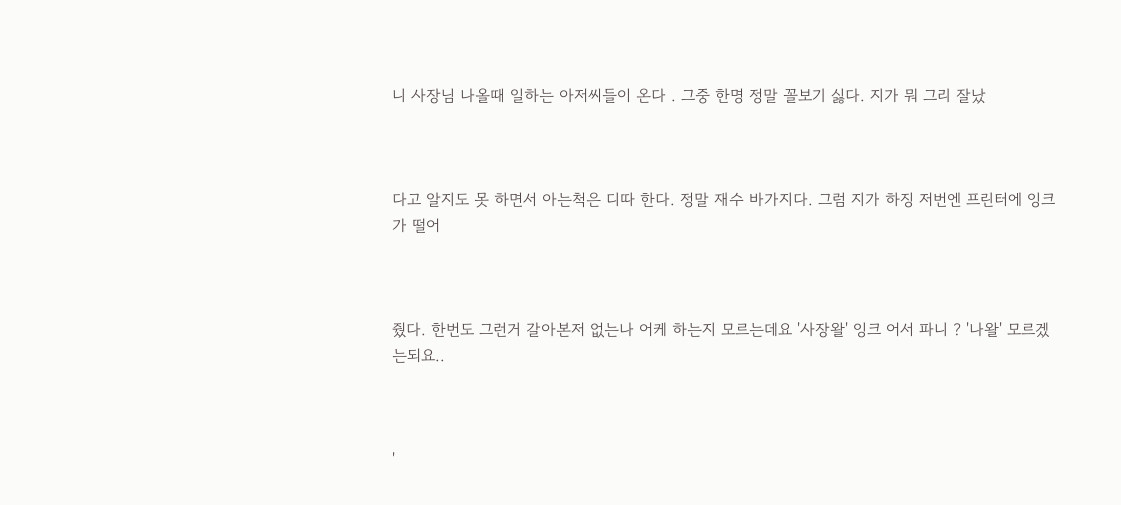니 사장님 나올때 일하는 아저씨들이 온다 . 그중 한명 정말 꼴보기 싫다. 지가 뭐 그리 잘났



다고 알지도 못 하면서 아는척은 디따 한다. 정말 재수 바가지다. 그럼 지가 하징 저번엔 프린터에 잉크가 떨어



줬다. 한번도 그런거 갈아본저 없는나 어케 하는지 모르는데요 '사장왈' 잉크 어서 파니 ? '나왈' 모르겠는되요..



'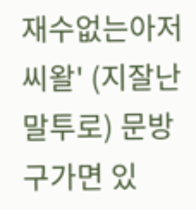재수없는아저씨왈' (지잘난 말투로) 문방구가면 있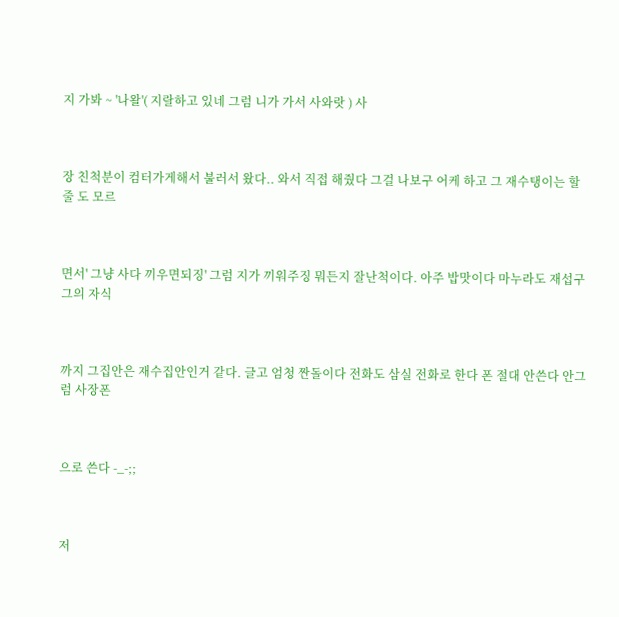지 가봐 ~ '나왈'( 지랄하고 있네 그럼 니가 가서 사와랏 ) 사



장 친척분이 컴터가게해서 불러서 왔다.. 와서 직접 해줬다 그걸 나보구 어케 하고 그 재수탱이는 할 줄 도 모르



면서' 그냥 사다 끼우면되징' 그럼 지가 끼워주징 뭐든지 잘난척이다. 아주 밥맛이다 마누라도 재섭구 그의 자식



까지 그집안은 재수집안인거 같다. 글고 엄청 짠돌이다 전화도 삼실 전화로 한다 폰 절대 안쓴다 안그럼 사장폰



으로 쓴다 -_-;;



저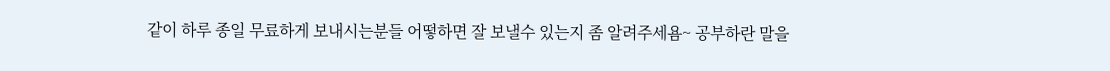같이 하루 종일 무료하게 보내시는분들 어떻하면 잘 보낼수 있는지 좀 알려주세욤~ 공부하란 말을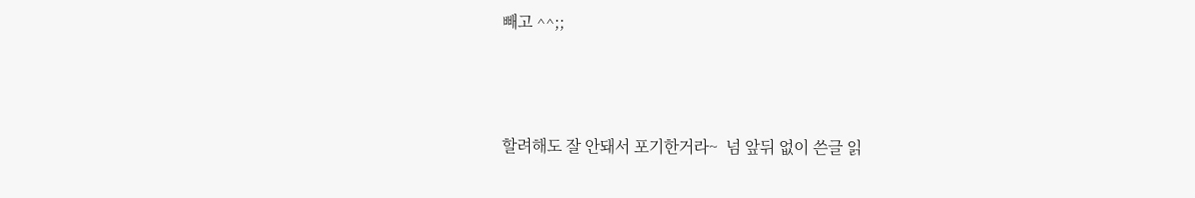빼고 ^^;;



할려해도 잘 안돼서 포기한거라~  넘 앞뒤 없이 쓴글 읽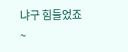냐구 힘들었죠 ~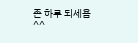존 하루 되세욤 ^^